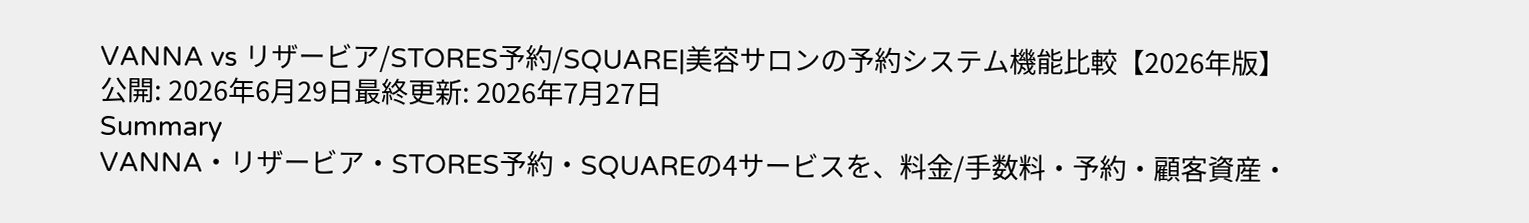VANNA vs リザービア/STORES予約/SQUARE|美容サロンの予約システム機能比較【2026年版】
公開: 2026年6月29日最終更新: 2026年7月27日
Summary
VANNA・リザービア・STORES予約・SQUAREの4サービスを、料金/手数料・予約・顧客資産・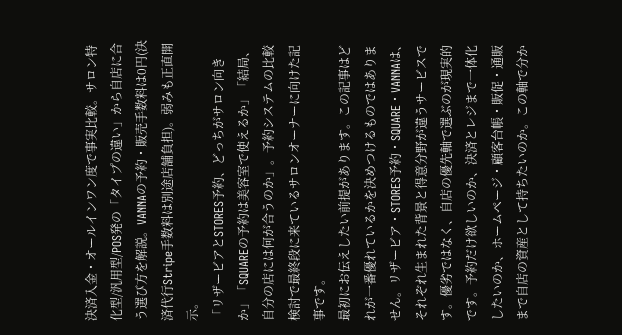決済入金・オールインワン度で事実比較。サロン特化型/汎用型/POS発の「タイプの違い」から自店に合う選び方を解説。VANNAの予約・販売手数料は0円(決済代行Stripe手数料は別途店舗負担)。弱みも正直開示。
「リザービアとSTORES予約、どっちがサロン向きか」「SQUAREの予約は美容室で使えるか」「結局、自分の店には何が合うのか」。予約システムの比較検討で最終段に来ているサロンオーナーに向けた記事です。
最初にお伝えしたい前提があります。この記事はどれが一番優れているかを決めつけるものではありません。リザービア・STORES予約・SQUARE・VANNAは、それぞれ生まれた背景と得意分野が違うサービスです。優劣ではなく、自店の優先軸で選ぶのが現実的です。予約だけ欲しいのか、決済とレジまで一体化したいのか、ホームページ・顧客台帳・販促・通販まで自店の資産として持ちたいのか。この軸で分か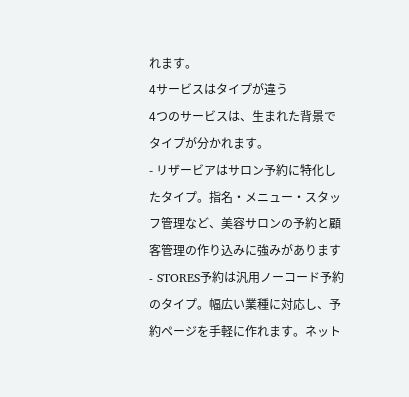れます。
4サービスはタイプが違う
4つのサービスは、生まれた背景でタイプが分かれます。
- リザービアはサロン予約に特化したタイプ。指名・メニュー・スタッフ管理など、美容サロンの予約と顧客管理の作り込みに強みがあります
- STORES予約は汎用ノーコード予約のタイプ。幅広い業種に対応し、予約ページを手軽に作れます。ネット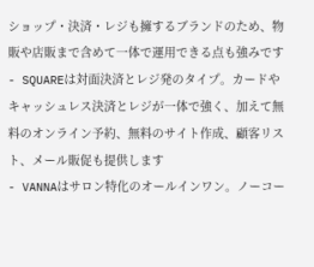ショップ・決済・レジも擁するブランドのため、物販や店販まで含めて一体で運用できる点も強みです
- SQUAREは対面決済とレジ発のタイプ。カードやキャッシュレス決済とレジが一体で強く、加えて無料のオンライン予約、無料のサイト作成、顧客リスト、メール販促も提供します
- VANNAはサロン特化のオールインワン。ノーコー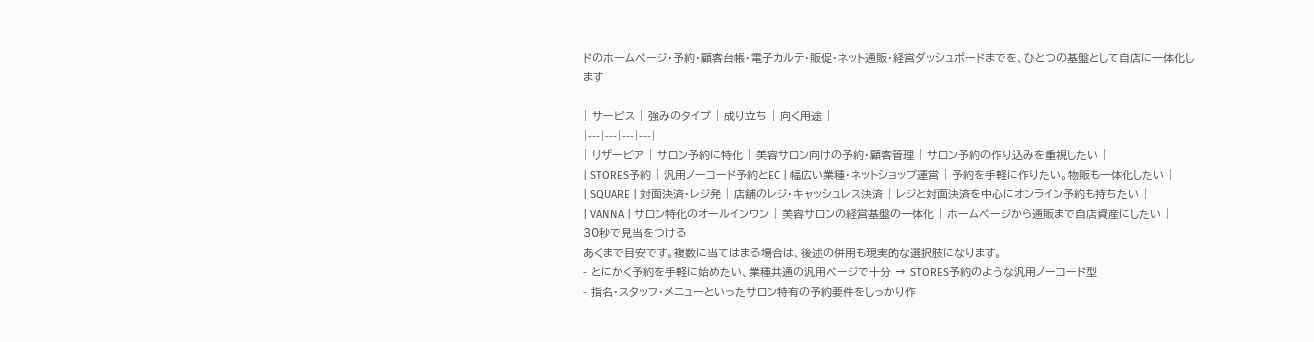ドのホームページ・予約・顧客台帳・電子カルテ・販促・ネット通販・経営ダッシュボードまでを、ひとつの基盤として自店に一体化します

| サービス | 強みのタイプ | 成り立ち | 向く用途 |
|---|---|---|---|
| リザービア | サロン予約に特化 | 美容サロン向けの予約・顧客管理 | サロン予約の作り込みを重視したい |
| STORES予約 | 汎用ノーコード予約とEC | 幅広い業種・ネットショップ運営 | 予約を手軽に作りたい。物販も一体化したい |
| SQUARE | 対面決済・レジ発 | 店舗のレジ・キャッシュレス決済 | レジと対面決済を中心にオンライン予約も持ちたい |
| VANNA | サロン特化のオールインワン | 美容サロンの経営基盤の一体化 | ホームページから通販まで自店資産にしたい |
30秒で見当をつける
あくまで目安です。複数に当てはまる場合は、後述の併用も現実的な選択肢になります。
- とにかく予約を手軽に始めたい、業種共通の汎用ページで十分 → STORES予約のような汎用ノーコード型
- 指名・スタッフ・メニューといったサロン特有の予約要件をしっかり作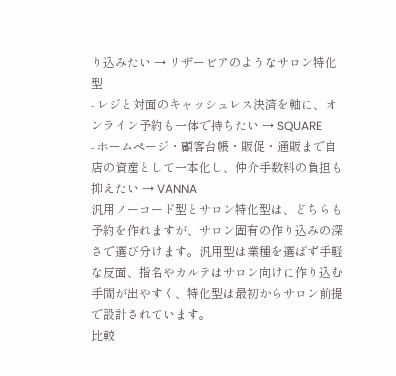り込みたい → リザービアのようなサロン特化型
- レジと対面のキャッシュレス決済を軸に、オンライン予約も一体で持ちたい → SQUARE
- ホームページ・顧客台帳・販促・通販まで自店の資産として一本化し、仲介手数料の負担も抑えたい → VANNA
汎用ノーコード型とサロン特化型は、どちらも予約を作れますが、サロン固有の作り込みの深さで選び分けます。汎用型は業種を選ばず手軽な反面、指名やカルテはサロン向けに作り込む手間が出やすく、特化型は最初からサロン前提で設計されています。
比較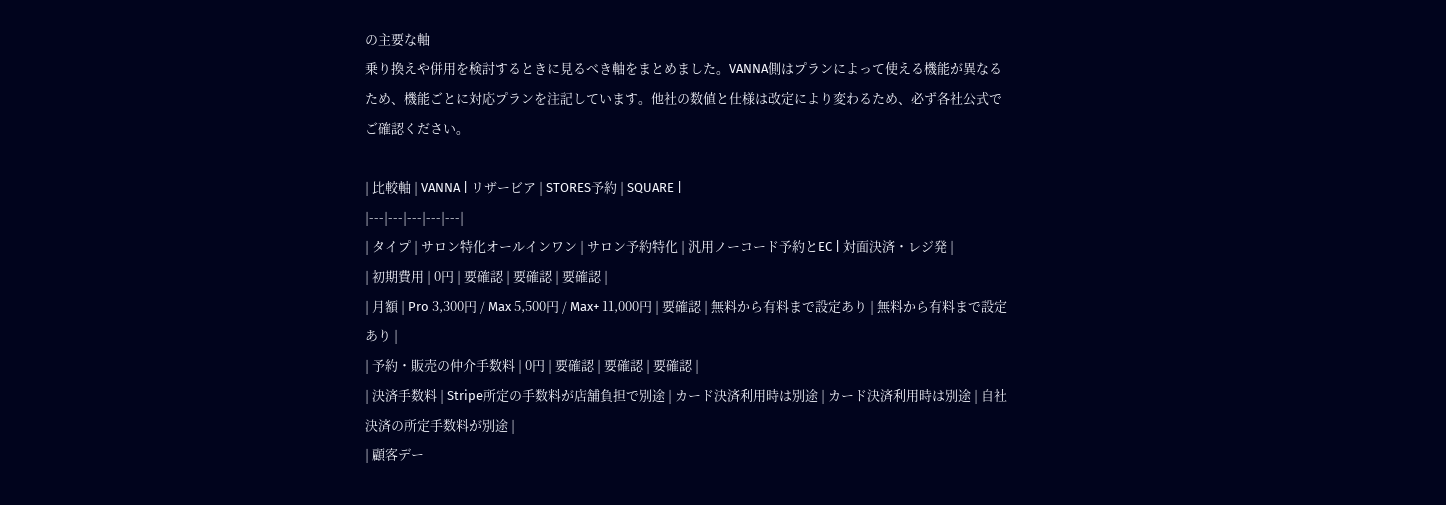の主要な軸
乗り換えや併用を検討するときに見るべき軸をまとめました。VANNA側はプランによって使える機能が異なるため、機能ごとに対応プランを注記しています。他社の数値と仕様は改定により変わるため、必ず各社公式でご確認ください。

| 比較軸 | VANNA | リザービア | STORES予約 | SQUARE |
|---|---|---|---|---|
| タイプ | サロン特化オールインワン | サロン予約特化 | 汎用ノーコード予約とEC | 対面決済・レジ発 |
| 初期費用 | 0円 | 要確認 | 要確認 | 要確認 |
| 月額 | Pro 3,300円 / Max 5,500円 / Max+ 11,000円 | 要確認 | 無料から有料まで設定あり | 無料から有料まで設定あり |
| 予約・販売の仲介手数料 | 0円 | 要確認 | 要確認 | 要確認 |
| 決済手数料 | Stripe所定の手数料が店舗負担で別途 | カード決済利用時は別途 | カード決済利用時は別途 | 自社決済の所定手数料が別途 |
| 顧客デー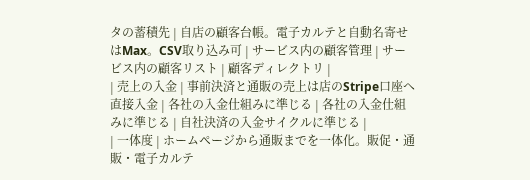タの蓄積先 | 自店の顧客台帳。電子カルテと自動名寄せはMax。CSV取り込み可 | サービス内の顧客管理 | サービス内の顧客リスト | 顧客ディレクトリ |
| 売上の入金 | 事前決済と通販の売上は店のStripe口座へ直接入金 | 各社の入金仕組みに準じる | 各社の入金仕組みに準じる | 自社決済の入金サイクルに準じる |
| 一体度 | ホームページから通販までを一体化。販促・通販・電子カルテ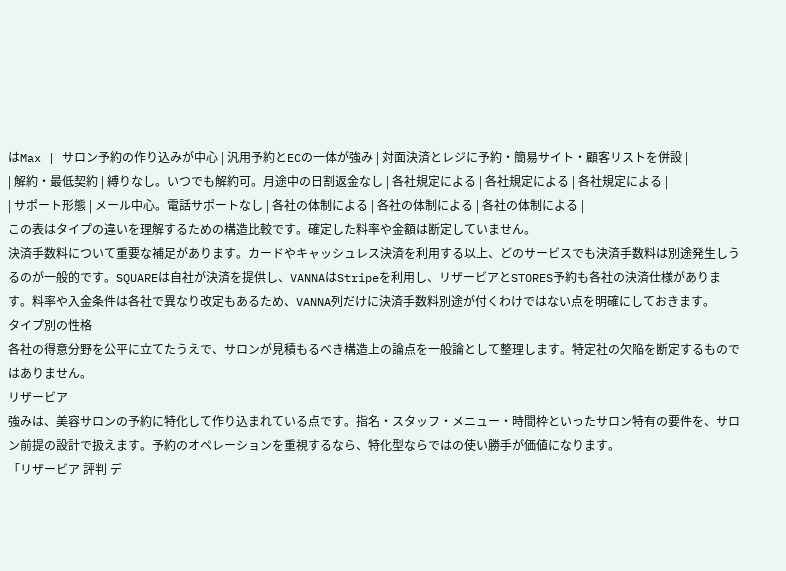はMax | サロン予約の作り込みが中心 | 汎用予約とECの一体が強み | 対面決済とレジに予約・簡易サイト・顧客リストを併設 |
| 解約・最低契約 | 縛りなし。いつでも解約可。月途中の日割返金なし | 各社規定による | 各社規定による | 各社規定による |
| サポート形態 | メール中心。電話サポートなし | 各社の体制による | 各社の体制による | 各社の体制による |
この表はタイプの違いを理解するための構造比較です。確定した料率や金額は断定していません。
決済手数料について重要な補足があります。カードやキャッシュレス決済を利用する以上、どのサービスでも決済手数料は別途発生しうるのが一般的です。SQUAREは自社が決済を提供し、VANNAはStripeを利用し、リザービアとSTORES予約も各社の決済仕様があります。料率や入金条件は各社で異なり改定もあるため、VANNA列だけに決済手数料別途が付くわけではない点を明確にしておきます。
タイプ別の性格
各社の得意分野を公平に立てたうえで、サロンが見積もるべき構造上の論点を一般論として整理します。特定社の欠陥を断定するものではありません。
リザービア
強みは、美容サロンの予約に特化して作り込まれている点です。指名・スタッフ・メニュー・時間枠といったサロン特有の要件を、サロン前提の設計で扱えます。予約のオペレーションを重視するなら、特化型ならではの使い勝手が価値になります。
「リザービア 評判 デ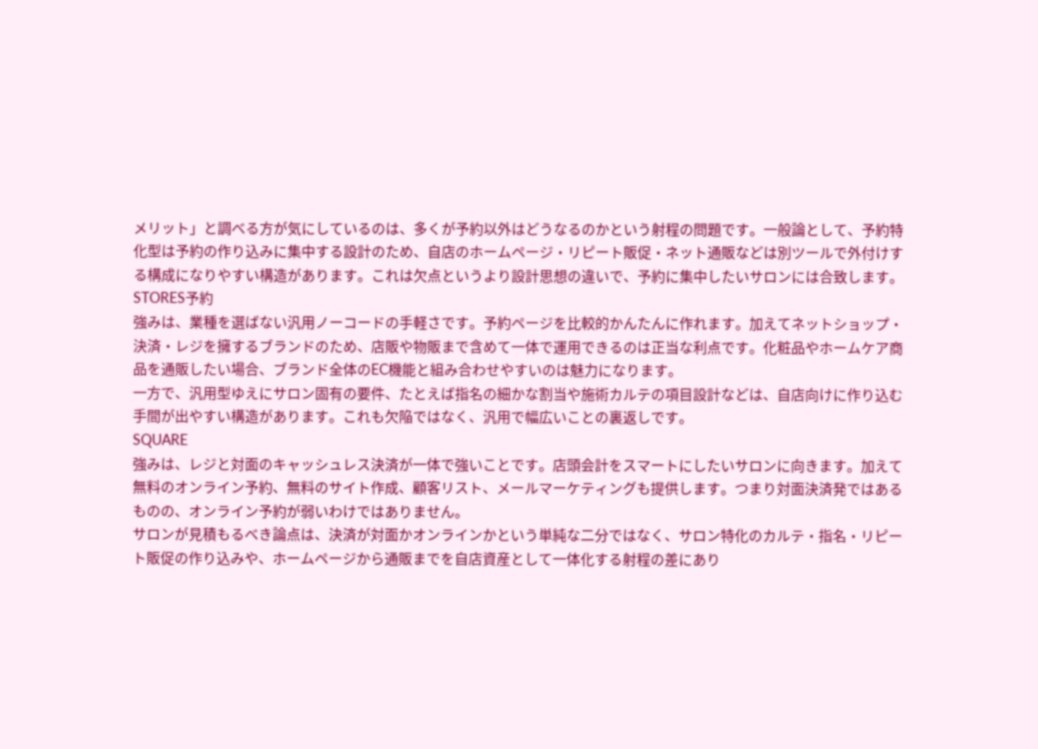メリット」と調べる方が気にしているのは、多くが予約以外はどうなるのかという射程の問題です。一般論として、予約特化型は予約の作り込みに集中する設計のため、自店のホームページ・リピート販促・ネット通販などは別ツールで外付けする構成になりやすい構造があります。これは欠点というより設計思想の違いで、予約に集中したいサロンには合致します。
STORES予約
強みは、業種を選ばない汎用ノーコードの手軽さです。予約ページを比較的かんたんに作れます。加えてネットショップ・決済・レジを擁するブランドのため、店販や物販まで含めて一体で運用できるのは正当な利点です。化粧品やホームケア商品を通販したい場合、ブランド全体のEC機能と組み合わせやすいのは魅力になります。
一方で、汎用型ゆえにサロン固有の要件、たとえば指名の細かな割当や施術カルテの項目設計などは、自店向けに作り込む手間が出やすい構造があります。これも欠陥ではなく、汎用で幅広いことの裏返しです。
SQUARE
強みは、レジと対面のキャッシュレス決済が一体で強いことです。店頭会計をスマートにしたいサロンに向きます。加えて無料のオンライン予約、無料のサイト作成、顧客リスト、メールマーケティングも提供します。つまり対面決済発ではあるものの、オンライン予約が弱いわけではありません。
サロンが見積もるべき論点は、決済が対面かオンラインかという単純な二分ではなく、サロン特化のカルテ・指名・リピート販促の作り込みや、ホームページから通販までを自店資産として一体化する射程の差にあり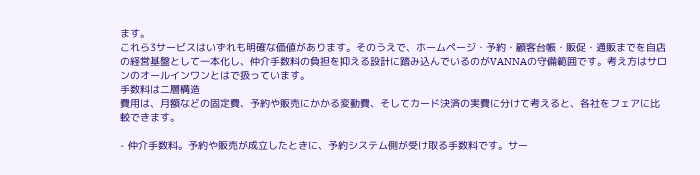ます。
これら3サービスはいずれも明確な価値があります。そのうえで、ホームページ・予約・顧客台帳・販促・通販までを自店の経営基盤として一本化し、仲介手数料の負担を抑える設計に踏み込んでいるのがVANNAの守備範囲です。考え方はサロンのオールインワンとはで扱っています。
手数料は二層構造
費用は、月額などの固定費、予約や販売にかかる変動費、そしてカード決済の実費に分けて考えると、各社をフェアに比較できます。

- 仲介手数料。予約や販売が成立したときに、予約システム側が受け取る手数料です。サー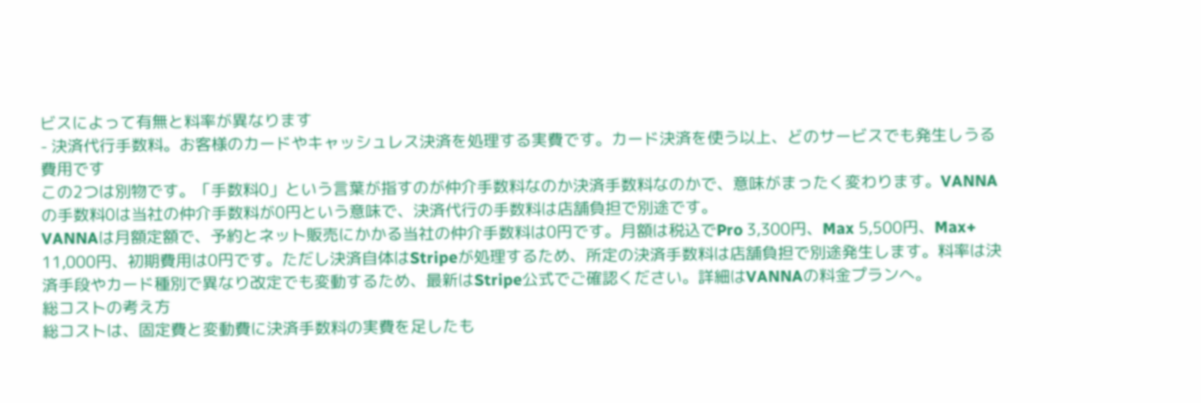ビスによって有無と料率が異なります
- 決済代行手数料。お客様のカードやキャッシュレス決済を処理する実費です。カード決済を使う以上、どのサービスでも発生しうる費用です
この2つは別物です。「手数料0」という言葉が指すのが仲介手数料なのか決済手数料なのかで、意味がまったく変わります。VANNAの手数料0は当社の仲介手数料が0円という意味で、決済代行の手数料は店舗負担で別途です。
VANNAは月額定額で、予約とネット販売にかかる当社の仲介手数料は0円です。月額は税込でPro 3,300円、Max 5,500円、Max+ 11,000円、初期費用は0円です。ただし決済自体はStripeが処理するため、所定の決済手数料は店舗負担で別途発生します。料率は決済手段やカード種別で異なり改定でも変動するため、最新はStripe公式でご確認ください。詳細はVANNAの料金プランへ。
総コストの考え方
総コストは、固定費と変動費に決済手数料の実費を足したも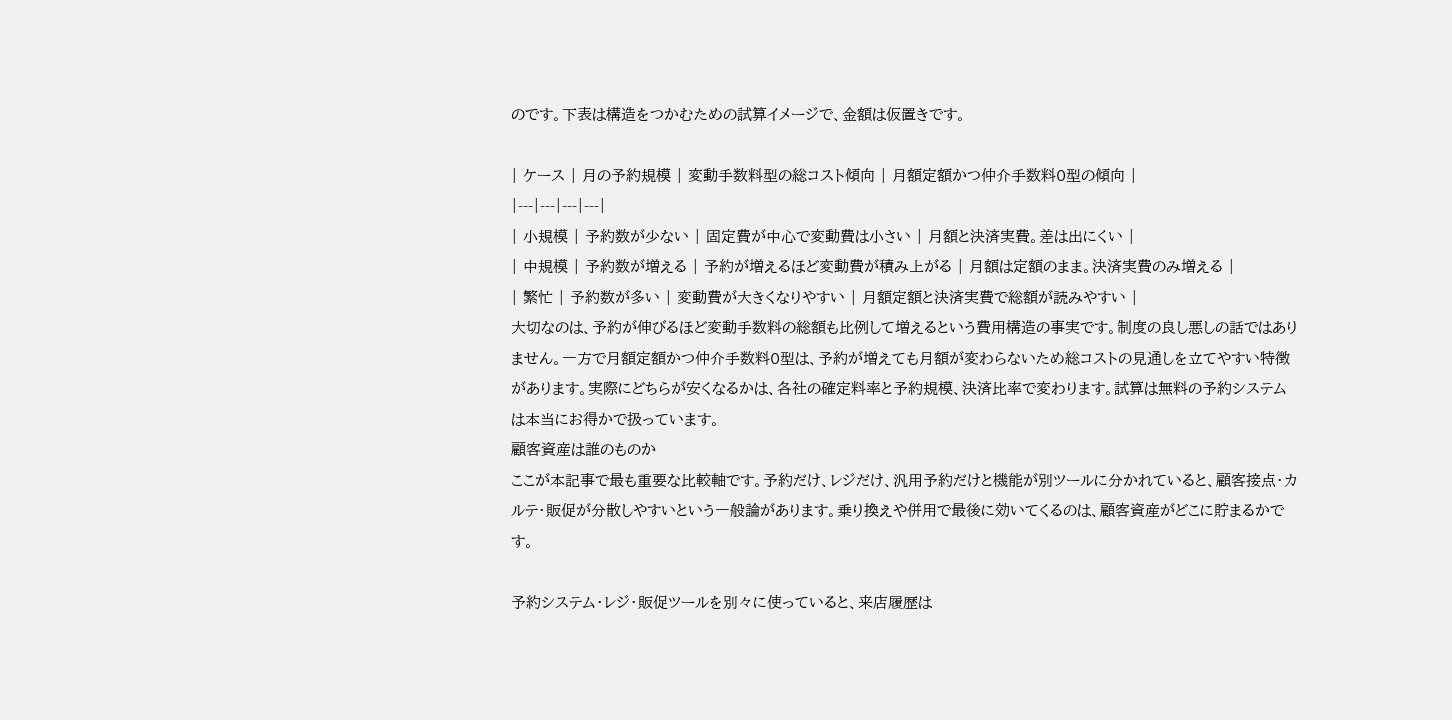のです。下表は構造をつかむための試算イメージで、金額は仮置きです。

| ケース | 月の予約規模 | 変動手数料型の総コスト傾向 | 月額定額かつ仲介手数料0型の傾向 |
|---|---|---|---|
| 小規模 | 予約数が少ない | 固定費が中心で変動費は小さい | 月額と決済実費。差は出にくい |
| 中規模 | 予約数が増える | 予約が増えるほど変動費が積み上がる | 月額は定額のまま。決済実費のみ増える |
| 繁忙 | 予約数が多い | 変動費が大きくなりやすい | 月額定額と決済実費で総額が読みやすい |
大切なのは、予約が伸びるほど変動手数料の総額も比例して増えるという費用構造の事実です。制度の良し悪しの話ではありません。一方で月額定額かつ仲介手数料0型は、予約が増えても月額が変わらないため総コストの見通しを立てやすい特徴があります。実際にどちらが安くなるかは、各社の確定料率と予約規模、決済比率で変わります。試算は無料の予約システムは本当にお得かで扱っています。
顧客資産は誰のものか
ここが本記事で最も重要な比較軸です。予約だけ、レジだけ、汎用予約だけと機能が別ツールに分かれていると、顧客接点・カルテ・販促が分散しやすいという一般論があります。乗り換えや併用で最後に効いてくるのは、顧客資産がどこに貯まるかです。

予約システム・レジ・販促ツールを別々に使っていると、来店履歴は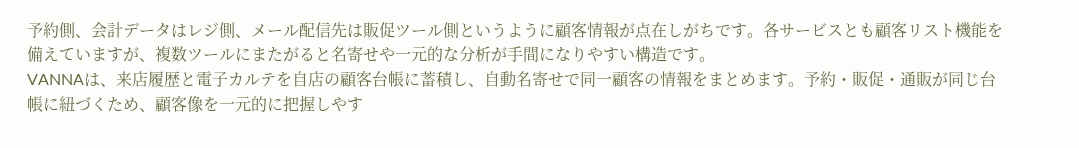予約側、会計データはレジ側、メール配信先は販促ツール側というように顧客情報が点在しがちです。各サービスとも顧客リスト機能を備えていますが、複数ツールにまたがると名寄せや一元的な分析が手間になりやすい構造です。
VANNAは、来店履歴と電子カルテを自店の顧客台帳に蓄積し、自動名寄せで同一顧客の情報をまとめます。予約・販促・通販が同じ台帳に紐づくため、顧客像を一元的に把握しやす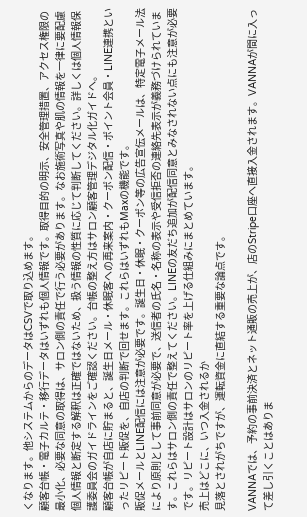くなります。他システムからのデータはCSVで取り込めます。
顧客台帳・電子カルテ・移行データはいずれも個人情報です。取得目的の明示、安全管理措置、アクセス権限の最小化、必要な同意の取得は、サロン側の責任で行う必要があります。なお施術写真や肌の情報を一律に要配慮個人情報と断定する解釈は正確ではないため、扱う情報の性質に応じて判断してください。詳しくは個人情報保護委員会のガイドラインをご確認ください。台帳の整え方はサロン顧客管理デジタル化ガイドへ。
顧客台帳が自店に貯まると、誕生日メール・休眠客への再来案内・クーポン配信・ポイント会員・LINE連携といったリピート販促を、自店の判断で回せます。これらはいずれもMaxの機能です。
販促メールとLINE配信には注意が必要です。誕生日・休眠・クーポン等の広告宣伝メールは、特定電子メール法により原則として事前同意が必要で、送信者の氏名・名称の表示や受信拒否の連絡先表示が義務づけられています。これらはサロン側の責任で整えてください。LINEの友だち追加が配信同意とみなされない点にも注意が必要です。リピート設計はサロンのリピート率を上げる仕組みにまとめています。
売上はどこに、いつ入金されるか
見落とされがちですが、運転資金に直結する重要な論点です。

VANNAでは、予約の事前決済とネット通販の売上が、店のStripe口座へ直接入金されます。VANNAが間に入って差し引くことはありま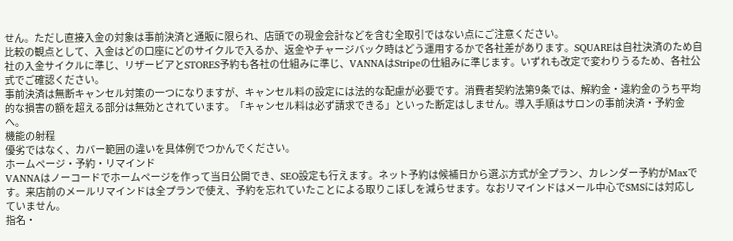せん。ただし直接入金の対象は事前決済と通販に限られ、店頭での現金会計などを含む全取引ではない点にご注意ください。
比較の観点として、入金はどの口座にどのサイクルで入るか、返金やチャージバック時はどう運用するかで各社差があります。SQUAREは自社決済のため自社の入金サイクルに準じ、リザービアとSTORES予約も各社の仕組みに準じ、VANNAはStripeの仕組みに準じます。いずれも改定で変わりうるため、各社公式でご確認ください。
事前決済は無断キャンセル対策の一つになりますが、キャンセル料の設定には法的な配慮が必要です。消費者契約法第9条では、解約金・違約金のうち平均的な損害の額を超える部分は無効とされています。「キャンセル料は必ず請求できる」といった断定はしません。導入手順はサロンの事前決済・予約金へ。
機能の射程
優劣ではなく、カバー範囲の違いを具体例でつかんでください。
ホームページ・予約・リマインド
VANNAはノーコードでホームページを作って当日公開でき、SEO設定も行えます。ネット予約は候補日から選ぶ方式が全プラン、カレンダー予約がMaxです。来店前のメールリマインドは全プランで使え、予約を忘れていたことによる取りこぼしを減らせます。なおリマインドはメール中心でSMSには対応していません。
指名・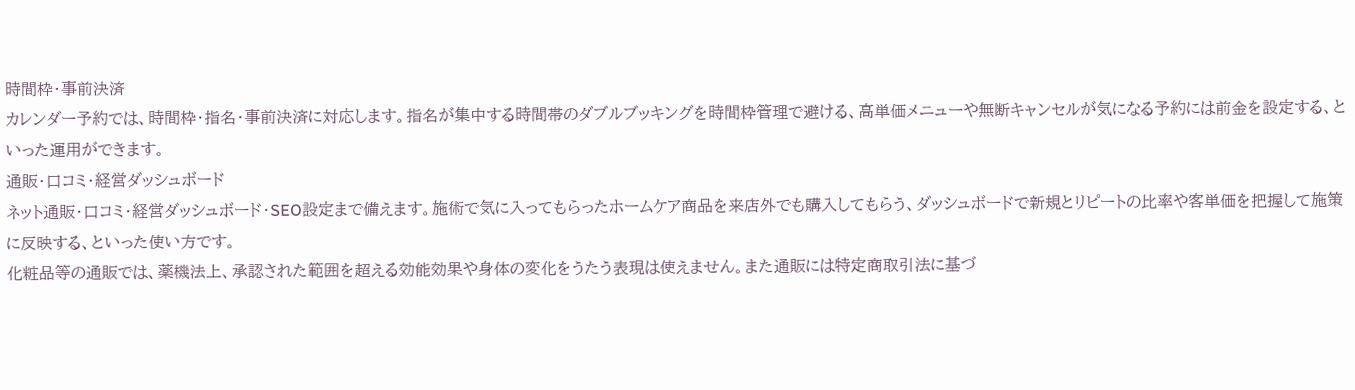時間枠・事前決済
カレンダー予約では、時間枠・指名・事前決済に対応します。指名が集中する時間帯のダブルブッキングを時間枠管理で避ける、高単価メニューや無断キャンセルが気になる予約には前金を設定する、といった運用ができます。
通販・口コミ・経営ダッシュボード
ネット通販・口コミ・経営ダッシュボード・SEO設定まで備えます。施術で気に入ってもらったホームケア商品を来店外でも購入してもらう、ダッシュボードで新規とリピートの比率や客単価を把握して施策に反映する、といった使い方です。
化粧品等の通販では、薬機法上、承認された範囲を超える効能効果や身体の変化をうたう表現は使えません。また通販には特定商取引法に基づ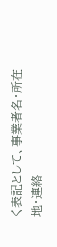く表記として、事業者名・所在地・連絡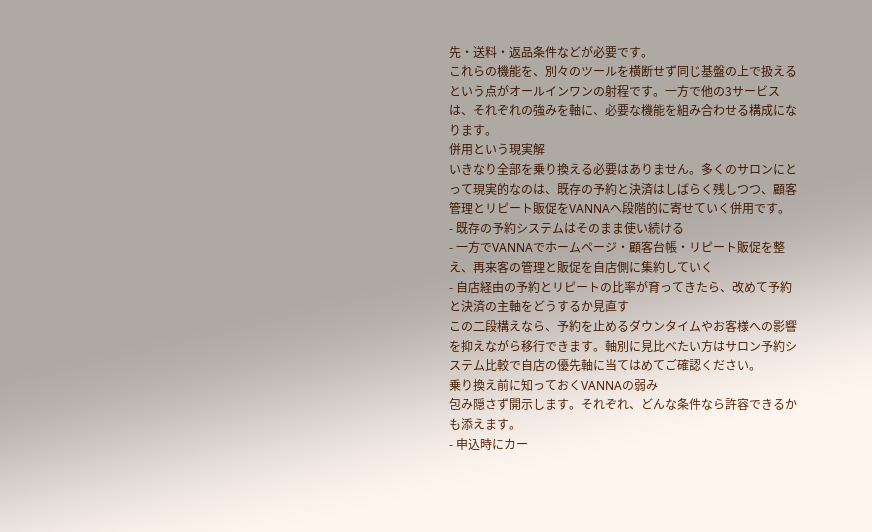先・送料・返品条件などが必要です。
これらの機能を、別々のツールを横断せず同じ基盤の上で扱えるという点がオールインワンの射程です。一方で他の3サービスは、それぞれの強みを軸に、必要な機能を組み合わせる構成になります。
併用という現実解
いきなり全部を乗り換える必要はありません。多くのサロンにとって現実的なのは、既存の予約と決済はしばらく残しつつ、顧客管理とリピート販促をVANNAへ段階的に寄せていく併用です。
- 既存の予約システムはそのまま使い続ける
- 一方でVANNAでホームページ・顧客台帳・リピート販促を整え、再来客の管理と販促を自店側に集約していく
- 自店経由の予約とリピートの比率が育ってきたら、改めて予約と決済の主軸をどうするか見直す
この二段構えなら、予約を止めるダウンタイムやお客様への影響を抑えながら移行できます。軸別に見比べたい方はサロン予約システム比較で自店の優先軸に当てはめてご確認ください。
乗り換え前に知っておくVANNAの弱み
包み隠さず開示します。それぞれ、どんな条件なら許容できるかも添えます。
- 申込時にカー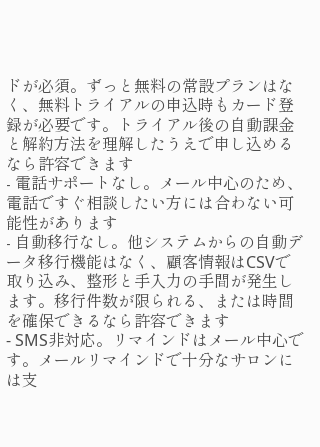ドが必須。ずっと無料の常設プランはなく、無料トライアルの申込時もカード登録が必要です。トライアル後の自動課金と解約方法を理解したうえで申し込めるなら許容できます
- 電話サポートなし。メール中心のため、電話ですぐ相談したい方には合わない可能性があります
- 自動移行なし。他システムからの自動データ移行機能はなく、顧客情報はCSVで取り込み、整形と手入力の手間が発生します。移行件数が限られる、または時間を確保できるなら許容できます
- SMS非対応。リマインドはメール中心です。メールリマインドで十分なサロンには支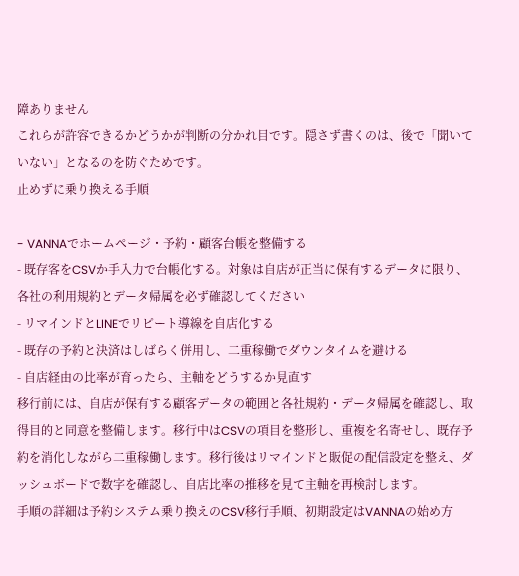障ありません
これらが許容できるかどうかが判断の分かれ目です。隠さず書くのは、後で「聞いていない」となるのを防ぐためです。
止めずに乗り換える手順

- VANNAでホームページ・予約・顧客台帳を整備する
- 既存客をCSVか手入力で台帳化する。対象は自店が正当に保有するデータに限り、各社の利用規約とデータ帰属を必ず確認してください
- リマインドとLINEでリピート導線を自店化する
- 既存の予約と決済はしばらく併用し、二重稼働でダウンタイムを避ける
- 自店経由の比率が育ったら、主軸をどうするか見直す
移行前には、自店が保有する顧客データの範囲と各社規約・データ帰属を確認し、取得目的と同意を整備します。移行中はCSVの項目を整形し、重複を名寄せし、既存予約を消化しながら二重稼働します。移行後はリマインドと販促の配信設定を整え、ダッシュボードで数字を確認し、自店比率の推移を見て主軸を再検討します。
手順の詳細は予約システム乗り換えのCSV移行手順、初期設定はVANNAの始め方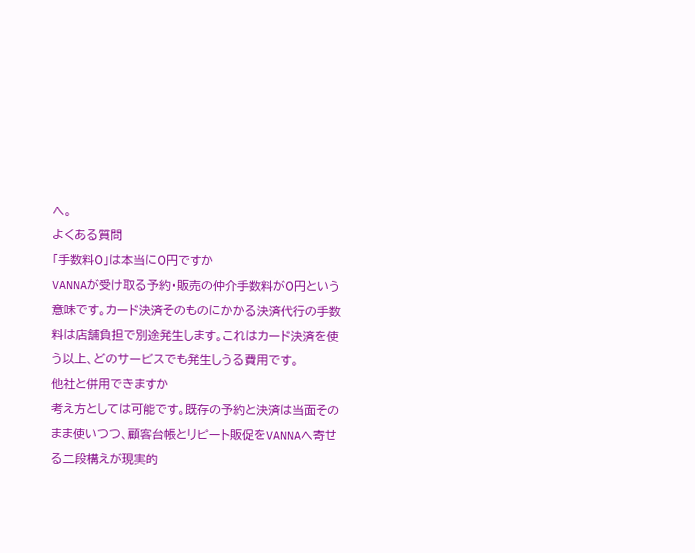へ。
よくある質問
「手数料0」は本当に0円ですか
VANNAが受け取る予約・販売の仲介手数料が0円という意味です。カード決済そのものにかかる決済代行の手数料は店舗負担で別途発生します。これはカード決済を使う以上、どのサービスでも発生しうる費用です。
他社と併用できますか
考え方としては可能です。既存の予約と決済は当面そのまま使いつつ、顧客台帳とリピート販促をVANNAへ寄せる二段構えが現実的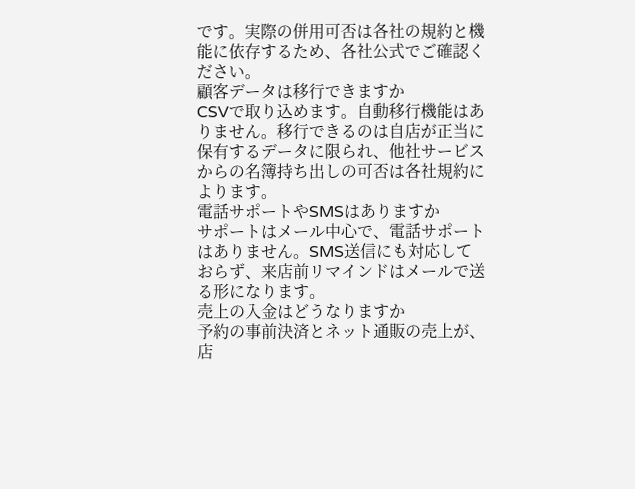です。実際の併用可否は各社の規約と機能に依存するため、各社公式でご確認ください。
顧客データは移行できますか
CSVで取り込めます。自動移行機能はありません。移行できるのは自店が正当に保有するデータに限られ、他社サービスからの名簿持ち出しの可否は各社規約によります。
電話サポートやSMSはありますか
サポートはメール中心で、電話サポートはありません。SMS送信にも対応しておらず、来店前リマインドはメールで送る形になります。
売上の入金はどうなりますか
予約の事前決済とネット通販の売上が、店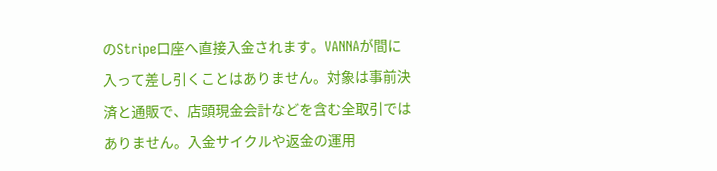のStripe口座へ直接入金されます。VANNAが間に入って差し引くことはありません。対象は事前決済と通販で、店頭現金会計などを含む全取引ではありません。入金サイクルや返金の運用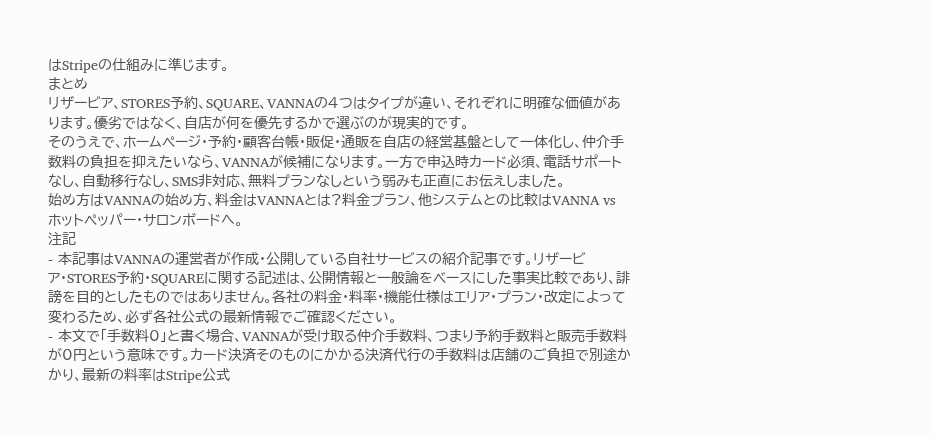はStripeの仕組みに準じます。
まとめ
リザービア、STORES予約、SQUARE、VANNAの4つはタイプが違い、それぞれに明確な価値があります。優劣ではなく、自店が何を優先するかで選ぶのが現実的です。
そのうえで、ホームページ・予約・顧客台帳・販促・通販を自店の経営基盤として一体化し、仲介手数料の負担を抑えたいなら、VANNAが候補になります。一方で申込時カード必須、電話サポートなし、自動移行なし、SMS非対応、無料プランなしという弱みも正直にお伝えしました。
始め方はVANNAの始め方、料金はVANNAとは?料金プラン、他システムとの比較はVANNA vs ホットペッパー・サロンボードへ。
注記
- 本記事はVANNAの運営者が作成・公開している自社サービスの紹介記事です。リザービア・STORES予約・SQUAREに関する記述は、公開情報と一般論をベースにした事実比較であり、誹謗を目的としたものではありません。各社の料金・料率・機能仕様はエリア・プラン・改定によって変わるため、必ず各社公式の最新情報でご確認ください。
- 本文で「手数料0」と書く場合、VANNAが受け取る仲介手数料、つまり予約手数料と販売手数料が0円という意味です。カード決済そのものにかかる決済代行の手数料は店舗のご負担で別途かかり、最新の料率はStripe公式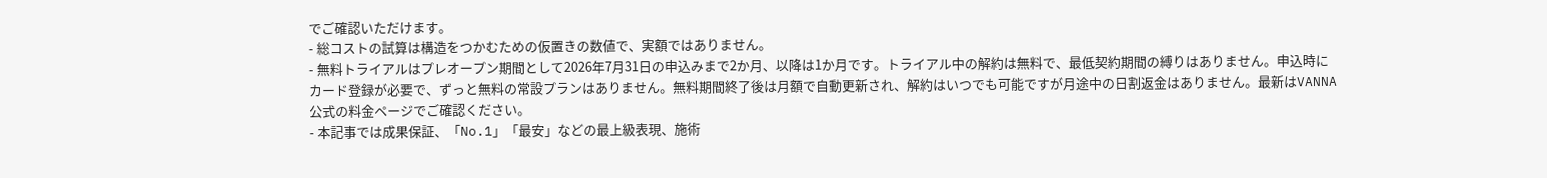でご確認いただけます。
- 総コストの試算は構造をつかむための仮置きの数値で、実額ではありません。
- 無料トライアルはプレオープン期間として2026年7月31日の申込みまで2か月、以降は1か月です。トライアル中の解約は無料で、最低契約期間の縛りはありません。申込時にカード登録が必要で、ずっと無料の常設プランはありません。無料期間終了後は月額で自動更新され、解約はいつでも可能ですが月途中の日割返金はありません。最新はVANNA公式の料金ページでご確認ください。
- 本記事では成果保証、「No.1」「最安」などの最上級表現、施術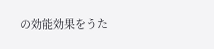の効能効果をうた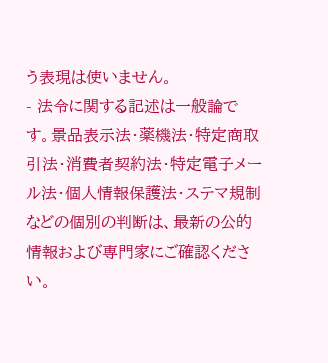う表現は使いません。
- 法令に関する記述は一般論です。景品表示法・薬機法・特定商取引法・消費者契約法・特定電子メール法・個人情報保護法・ステマ規制などの個別の判断は、最新の公的情報および専門家にご確認ください。